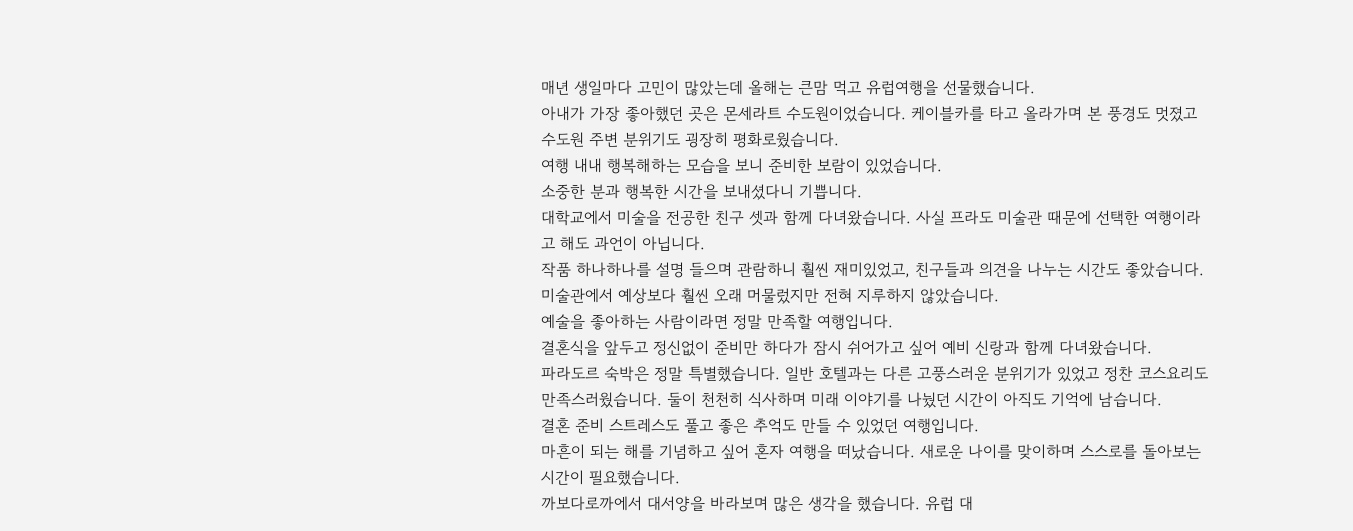매년 생일마다 고민이 많았는데 올해는 큰맘 먹고 유럽여행을 선물했습니다.
아내가 가장 좋아했던 곳은 몬세라트 수도원이었습니다. 케이블카를 타고 올라가며 본 풍경도 멋졌고 수도원 주변 분위기도 굉장히 평화로웠습니다.
여행 내내 행복해하는 모습을 보니 준비한 보람이 있었습니다.
소중한 분과 행복한 시간을 보내셨다니 기쁩니다.
대학교에서 미술을 전공한 친구 셋과 함께 다녀왔습니다. 사실 프라도 미술관 때문에 선택한 여행이라고 해도 과언이 아닙니다.
작품 하나하나를 설명 들으며 관람하니 훨씬 재미있었고, 친구들과 의견을 나누는 시간도 좋았습니다. 미술관에서 예상보다 훨씬 오래 머물렀지만 전혀 지루하지 않았습니다.
예술을 좋아하는 사람이라면 정말 만족할 여행입니다.
결혼식을 앞두고 정신없이 준비만 하다가 잠시 쉬어가고 싶어 예비 신랑과 함께 다녀왔습니다.
파라도르 숙박은 정말 특별했습니다. 일반 호텔과는 다른 고풍스러운 분위기가 있었고 정찬 코스요리도 만족스러웠습니다. 둘이 천천히 식사하며 미래 이야기를 나눴던 시간이 아직도 기억에 남습니다.
결혼 준비 스트레스도 풀고 좋은 추억도 만들 수 있었던 여행입니다.
마흔이 되는 해를 기념하고 싶어 혼자 여행을 떠났습니다. 새로운 나이를 맞이하며 스스로를 돌아보는 시간이 필요했습니다.
까보다로까에서 대서양을 바라보며 많은 생각을 했습니다. 유럽 대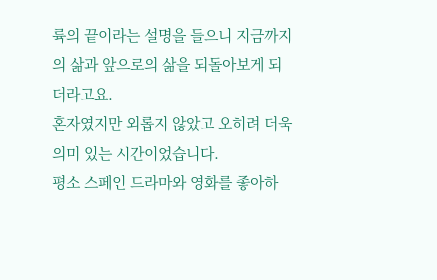륙의 끝이라는 설명을 들으니 지금까지의 삶과 앞으로의 삶을 되돌아보게 되더라고요.
혼자였지만 외롭지 않았고 오히려 더욱 의미 있는 시간이었습니다.
평소 스페인 드라마와 영화를 좋아하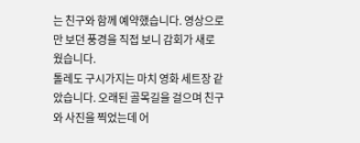는 친구와 함께 예약했습니다. 영상으로만 보던 풍경을 직접 보니 감회가 새로웠습니다.
톨레도 구시가지는 마치 영화 세트장 같았습니다. 오래된 골목길을 걸으며 친구와 사진을 찍었는데 어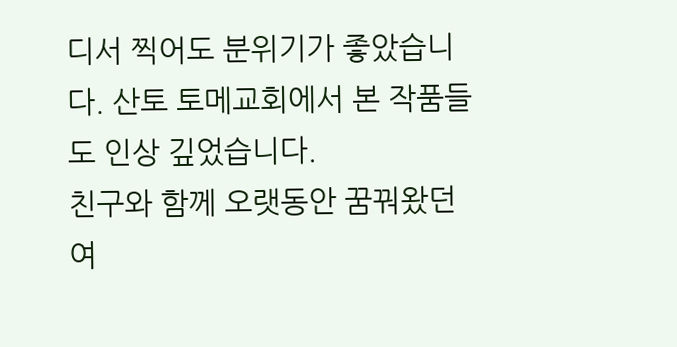디서 찍어도 분위기가 좋았습니다. 산토 토메교회에서 본 작품들도 인상 깊었습니다.
친구와 함께 오랫동안 꿈꿔왔던 여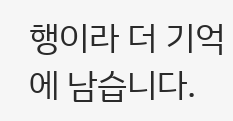행이라 더 기억에 남습니다.